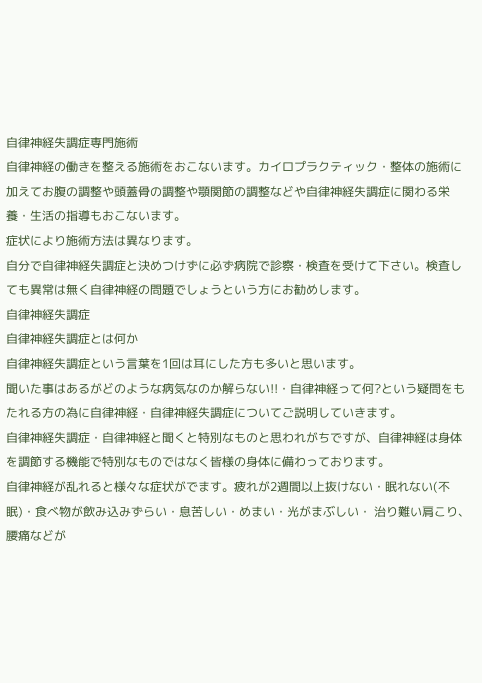自律神経失調症専門施術
自律神経の働きを整える施術をおこないます。カイロプラクティック・整体の施術に加えてお腹の調整や頭蓋骨の調整や顎関節の調整などや自律神経失調症に関わる栄養・生活の指導もおこないます。
症状により施術方法は異なります。
自分で自律神経失調症と決めつけずに必ず病院で診察・検査を受けて下さい。検査しても異常は無く自律神経の問題でしょうという方にお勧めします。
自律神経失調症
自律神経失調症とは何か
自律神経失調症という言葉を1回は耳にした方も多いと思います。
聞いた事はあるがどのような病気なのか解らない!!・自律神経って何?という疑問をもたれる方の為に自律神経・自律神経失調症についてご説明していきます。
自律神経失調症・自律神経と聞くと特別なものと思われがちですが、自律神経は身体を調節する機能で特別なものではなく皆様の身体に備わっております。
自律神経が乱れると様々な症状がでます。疲れが2週間以上抜けない・眠れない(不眠)・食べ物が飲み込みずらい・息苦しい・めまい・光がまぶしい・ 治り難い肩こり、腰痛などが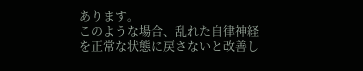あります。
このような場合、乱れた自律神経を正常な状態に戻さないと改善し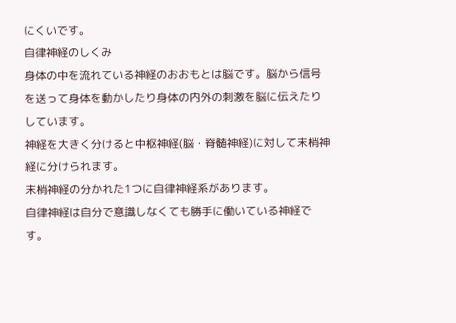にくいです。
自律神経のしくみ
身体の中を流れている神経のおおもとは脳です。脳から信号を送って身体を動かしたり身体の内外の刺激を脳に伝えたりしています。
神経を大きく分けると中枢神経(脳・脊髄神経)に対して末梢神経に分けられます。
末梢神経の分かれた1つに自律神経系があります。
自律神経は自分で意識しなくても勝手に働いている神経です。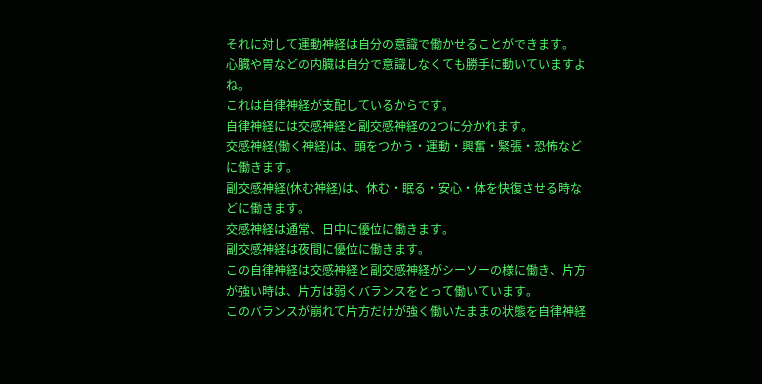それに対して運動神経は自分の意識で働かせることができます。
心臓や胃などの内臓は自分で意識しなくても勝手に動いていますよね。
これは自律神経が支配しているからです。
自律神経には交感神経と副交感神経の2つに分かれます。
交感神経(働く神経)は、頭をつかう・運動・興奮・緊張・恐怖などに働きます。
副交感神経(休む神経)は、休む・眠る・安心・体を快復させる時などに働きます。
交感神経は通常、日中に優位に働きます。
副交感神経は夜間に優位に働きます。
この自律神経は交感神経と副交感神経がシーソーの様に働き、片方が強い時は、片方は弱くバランスをとって働いています。
このバランスが崩れて片方だけが強く働いたままの状態を自律神経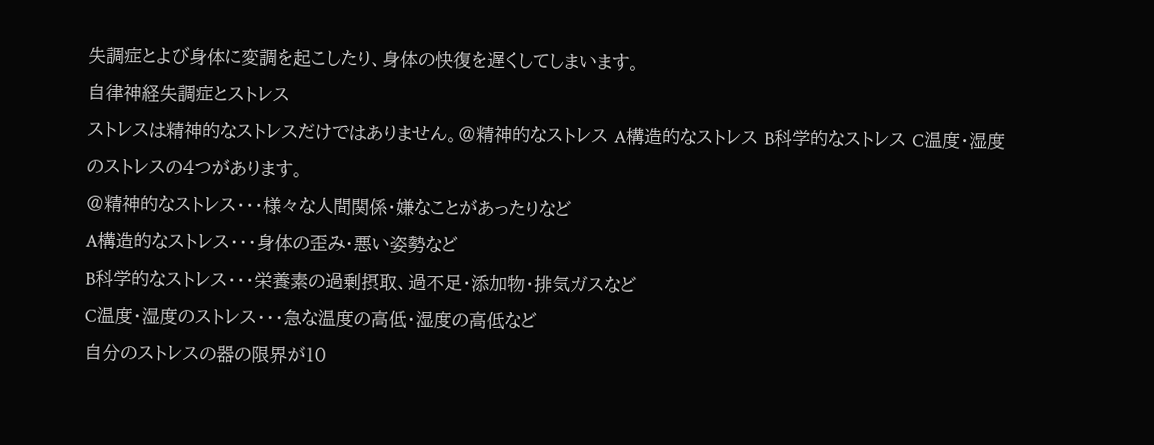失調症とよび身体に変調を起こしたり、身体の快復を遅くしてしまいます。
自律神経失調症とストレス
ストレスは精神的なストレスだけではありません。@精神的なストレス A構造的なストレス B科学的なストレス C温度・湿度のストレスの4つがあります。
@精神的なストレス・・・様々な人間関係・嫌なことがあったりなど
A構造的なストレス・・・身体の歪み・悪い姿勢など
B科学的なストレス・・・栄養素の過剰摂取、過不足・添加物・排気ガスなど
C温度・湿度のストレス・・・急な温度の高低・湿度の高低など
自分のストレスの器の限界が10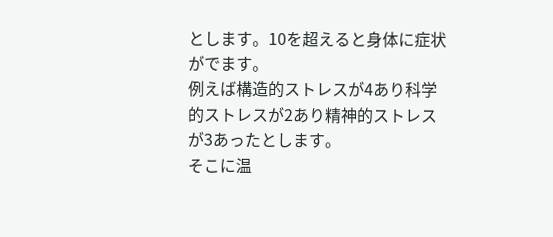とします。10を超えると身体に症状がでます。
例えば構造的ストレスが4あり科学的ストレスが2あり精神的ストレスが3あったとします。
そこに温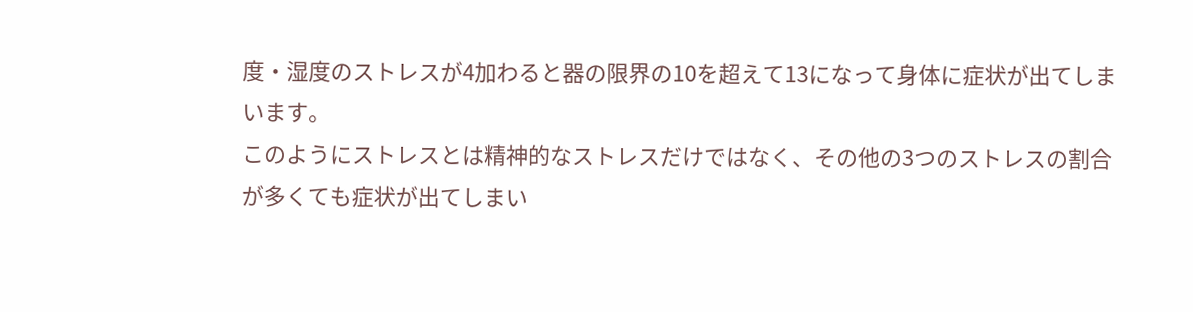度・湿度のストレスが4加わると器の限界の10を超えて13になって身体に症状が出てしまいます。
このようにストレスとは精神的なストレスだけではなく、その他の3つのストレスの割合が多くても症状が出てしまい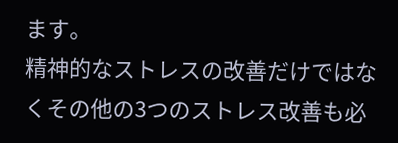ます。
精神的なストレスの改善だけではなくその他の3つのストレス改善も必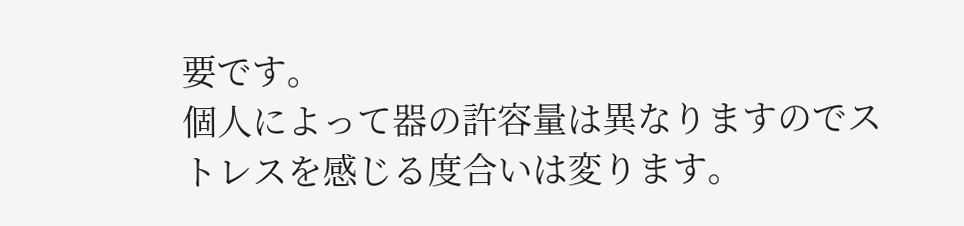要です。
個人によって器の許容量は異なりますのでストレスを感じる度合いは変ります。